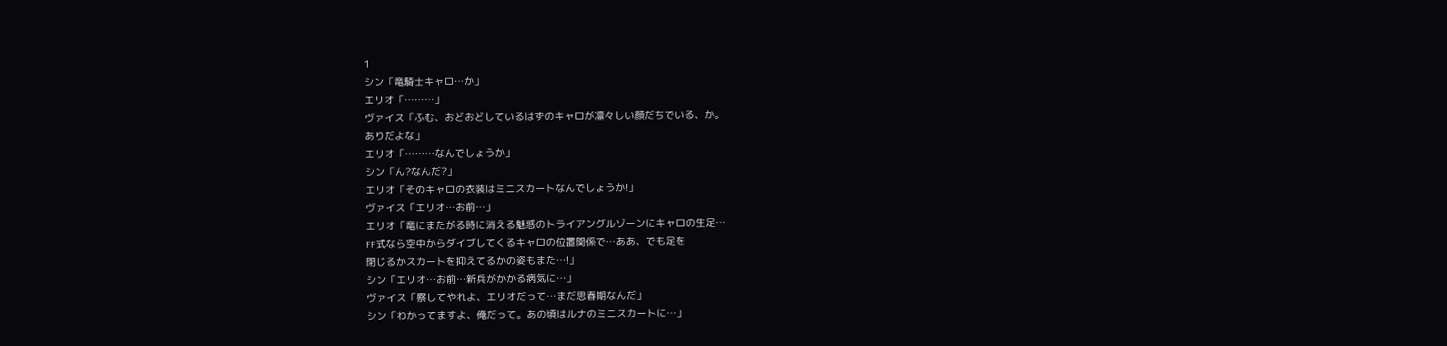1
シン「竜騎士キャロ…か」
エリオ「………」
ヴァイス「ふむ、おどおどしているはずのキャロが凛々しい顔だちでいる、か。
ありだよな」
エリオ「………なんでしょうか」
シン「ん?なんだ?」
エリオ「そのキャロの衣装はミニスカートなんでしょうか!」
ヴァイス「エリオ…お前…」
エリオ「竜にまたがる時に消える魅惑のトライアングルゾーンにキャロの生足…
FF式なら空中からダイブしてくるキャロの位置関係で…ああ、でも足を
閉じるかスカートを抑えてるかの姿もまた…!」
シン「エリオ…お前…新兵がかかる病気に…」
ヴァイス「察してやれよ、エリオだって…まだ思春期なんだ」
シン「わかってますよ、俺だって。あの頃はルナのミニスカートに…」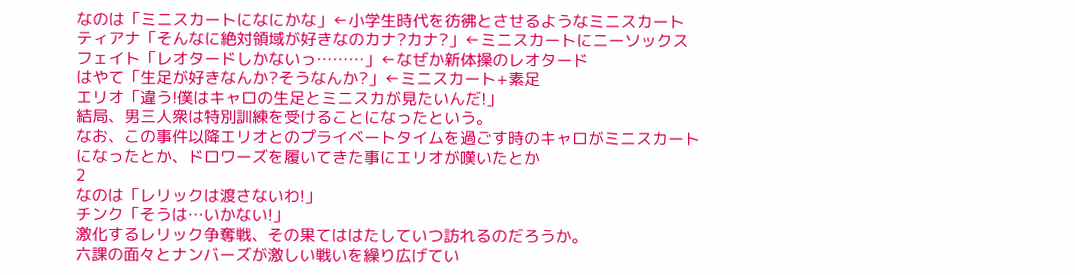なのは「ミニスカートになにかな」←小学生時代を彷彿とさせるようなミニスカート
ティアナ「そんなに絶対領域が好きなのカナ?カナ?」←ミニスカートにニーソックス
フェイト「レオタードしかないっ………」←なぜか新体操のレオタード
はやて「生足が好きなんか?そうなんか?」←ミニスカート+素足
エリオ「違う!僕はキャロの生足とミニスカが見たいんだ!」
結局、男三人衆は特別訓練を受けることになったという。
なお、この事件以降エリオとのプライベートタイムを過ごす時のキャロがミニスカート
になったとか、ドロワーズを履いてきた事にエリオが嘆いたとか
2
なのは「レリックは渡さないわ!」
チンク「そうは…いかない!」
激化するレリック争奪戦、その果てははたしていつ訪れるのだろうか。
六課の面々とナンバーズが激しい戦いを繰り広げてい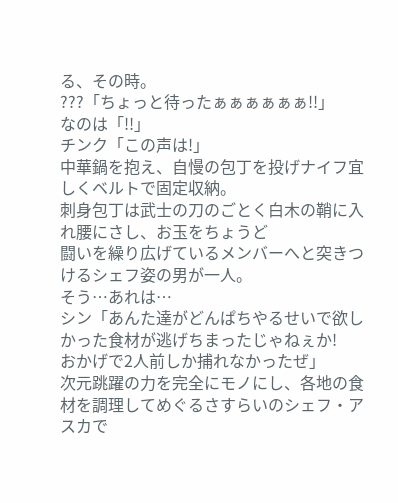る、その時。
???「ちょっと待ったぁぁぁぁぁぁ!!」
なのは「!!」
チンク「この声は!」
中華鍋を抱え、自慢の包丁を投げナイフ宜しくベルトで固定収納。
刺身包丁は武士の刀のごとく白木の鞘に入れ腰にさし、お玉をちょうど
闘いを繰り広げているメンバーへと突きつけるシェフ姿の男が一人。
そう…あれは…
シン「あんた達がどんぱちやるせいで欲しかった食材が逃げちまったじゃねぇか!
おかげで2人前しか捕れなかったぜ」
次元跳躍の力を完全にモノにし、各地の食材を調理してめぐるさすらいのシェフ・アスカで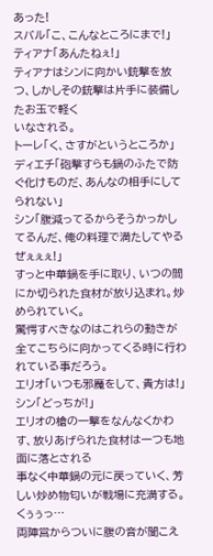あった!
スバル「こ、こんなところにまで!」
ティアナ「あんたねぇ!」
ティアナはシンに向かい銃撃を放つ、しかしその銃撃は片手に装備したお玉で軽く
いなされる。
トーレ「く、さすがというところか」
ディエチ「砲撃すらも鍋のふたで防ぐ化けものだ、あんなの相手にしてられない」
シン「腹減ってるからそうかっかしてるんだ、俺の料理で満たしてやるぜぇぇぇ!」
すっと中華鍋を手に取り、いつの間にか切られた食材が放り込まれ。炒められていく。
驚愕すべきなのはこれらの動きが全てこちらに向かってくる時に行われている事だろう。
エリオ「いつも邪魔をして、貴方は!」
シン「どっちが!」
エリオの槍の一撃をなんなくかわす、放りあげられた食材は一つも地面に落とされる
事なく中華鍋の元に戻っていく、芳しい炒め物匂いが戦場に充満する。
くぅぅっ…
両陣営からついに腹の音が聞こえ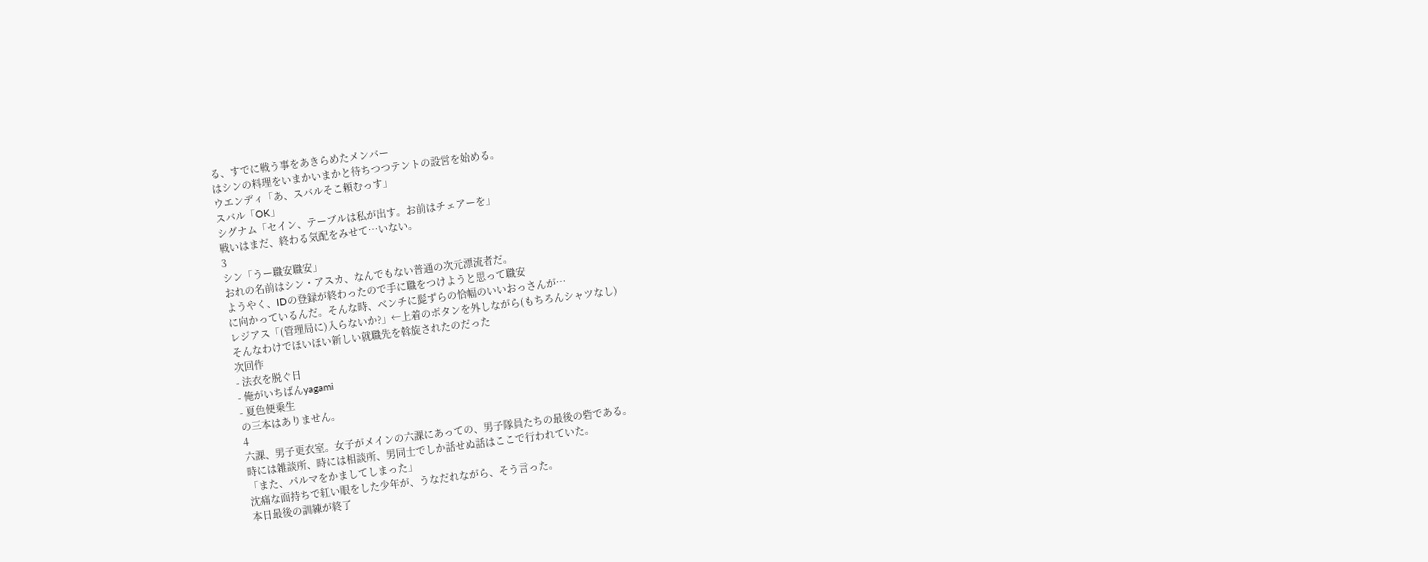る、すでに戦う事をあきらめたメンバー
はシンの料理をいまかいまかと待ちつつテントの設営を始める。
ウエンディ「あ、スバルそこ頼むっす」
スバル「OK」
シグナム「セイン、テーブルは私が出す。お前はチェアーを」
戦いはまだ、終わる気配をみせて…いない。
3
シン「うー職安職安」
おれの名前はシン・アスカ、なんでもない普通の次元漂流者だ。
ようやく、IDの登録が終わったので手に職をつけようと思って職安
に向かっているんだ。そんな時、ベンチに髭ずらの恰幅のいいおっさんが…
レジアス「(管理局に)入らないか?」←上着のボタンを外しながら(もちろんシャツなし)
そんなわけでほいほい新しい就職先を斡旋されたのだった
次回作
- 法衣を脱ぐ日
- 俺がいちばんyagami
- 夏色便乗生
の三本はありません。
4
六課、男子更衣室。女子がメインの六課にあっての、男子隊員たちの最後の砦である。
時には雑談所、時には相談所、男同士でしか話せぬ話はここで行われていた。
「また、パルマをかましてしまった」
沈痛な面持ちで紅い眼をした少年が、うなだれながら、そう言った。
本日最後の訓練が終了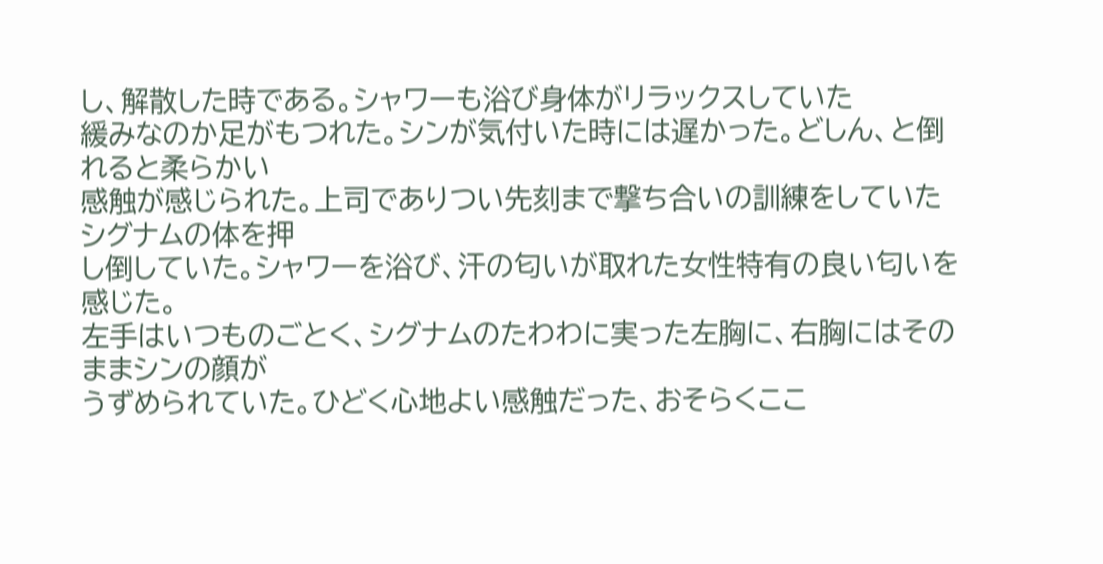し、解散した時である。シャワーも浴び身体がリラックスしていた
緩みなのか足がもつれた。シンが気付いた時には遅かった。どしん、と倒れると柔らかい
感触が感じられた。上司でありつい先刻まで撃ち合いの訓練をしていたシグナムの体を押
し倒していた。シャワーを浴び、汗の匂いが取れた女性特有の良い匂いを感じた。
左手はいつものごとく、シグナムのたわわに実った左胸に、右胸にはそのままシンの顔が
うずめられていた。ひどく心地よい感触だった、おそらくここ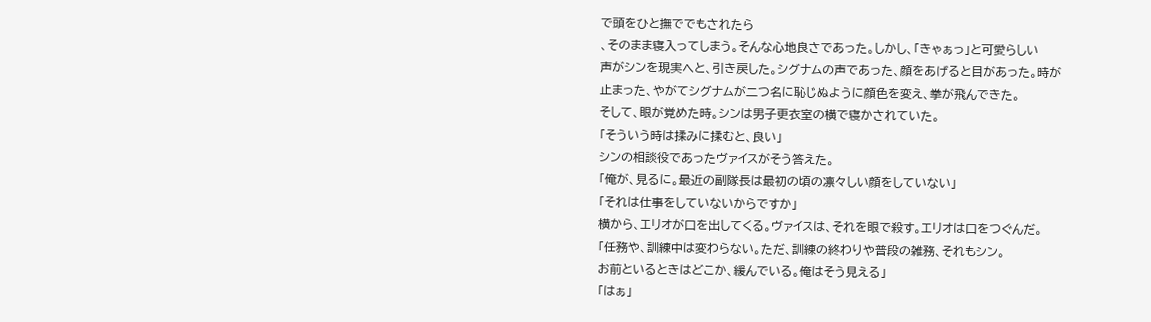で頭をひと撫ででもされたら
、そのまま寝入ってしまう。そんな心地良さであった。しかし、「きゃぁっ」と可愛らしい
声がシンを現実へと、引き戻した。シグナムの声であった、顔をあげると目があった。時が
止まった、やがてシグナムが二つ名に恥じぬように顔色を変え、拳が飛んできた。
そして、眼が覚めた時。シンは男子更衣室の横で寝かされていた。
「そういう時は揉みに揉むと、良い」
シンの相談役であったヴァイスがそう答えた。
「俺が、見るに。最近の副隊長は最初の頃の凛々しい顔をしていない」
「それは仕事をしていないからですか」
横から、エリオが口を出してくる。ヴァイスは、それを眼で殺す。エリオは口をつぐんだ。
「任務や、訓練中は変わらない。ただ、訓練の終わりや普段の雑務、それもシン。
お前といるときはどこか、緩んでいる。俺はそう見える」
「はぁ」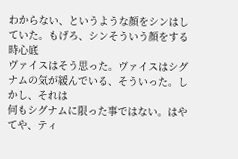わからない、というような顔をシンはしていた。もげろ、シンそういう顔をする時心底
ヴァイスはそう思った。ヴァイスはシグナムの気が緩んでいる、そういった。しかし、それは
何もシグナムに限った事ではない。はやてや、ティ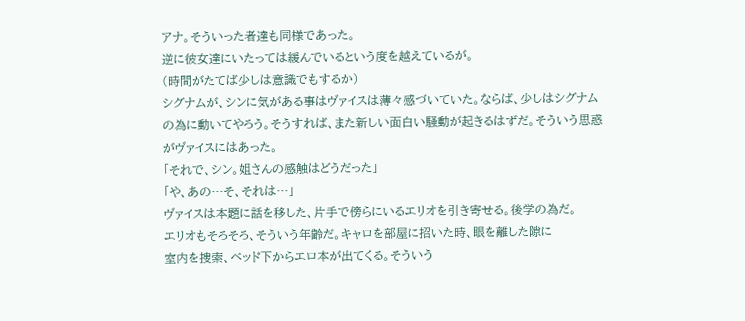アナ。そういった者達も同様であった。
逆に彼女達にいたっては緩んでいるという度を越えているが。
(時間がたてば少しは意識でもするか)
シグナムが、シンに気がある事はヴァイスは薄々感づいていた。ならば、少しはシグナム
の為に動いてやろう。そうすれば、また新しい面白い騒動が起きるはずだ。そういう思惑
がヴァイスにはあった。
「それで、シン。姐さんの感触はどうだった」
「や、あの…そ、それは…」
ヴァイスは本題に話を移した、片手で傍らにいるエリオを引き寄せる。後学の為だ。
エリオもそろそろ、そういう年齢だ。キャロを部屋に招いた時、眼を離した隙に
室内を捜索、ベッド下からエロ本が出てくる。そういう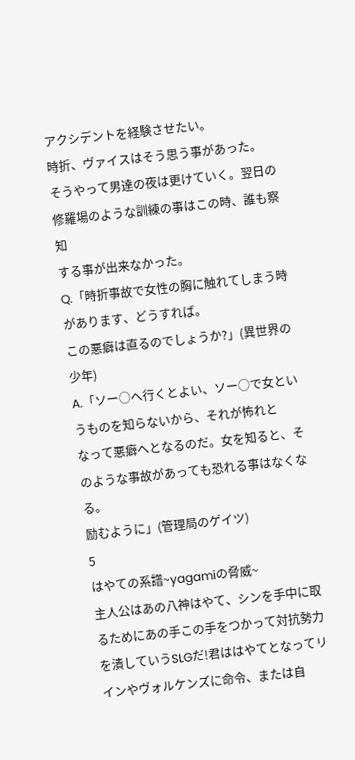アクシデントを経験させたい。
時折、ヴァイスはそう思う事があった。
そうやって男達の夜は更けていく。翌日の修羅場のような訓練の事はこの時、誰も察知
する事が出来なかった。
Q.「時折事故で女性の胸に触れてしまう時があります、どうすれば。
この悪癖は直るのでしょうか?」(異世界の少年)
A.「ソー○へ行くとよい、ソー○で女というものを知らないから、それが怖れと
なって悪癖へとなるのだ。女を知ると、そのような事故があっても恐れる事はなくなる。
励むように」(管理局のゲイツ)
5
はやての系譜~yagamiの脅威~
主人公はあの八神はやて、シンを手中に取るためにあの手この手をつかって対抗勢力
を潰していうSLGだ!君ははやてとなってリインやヴォルケンズに命令、または自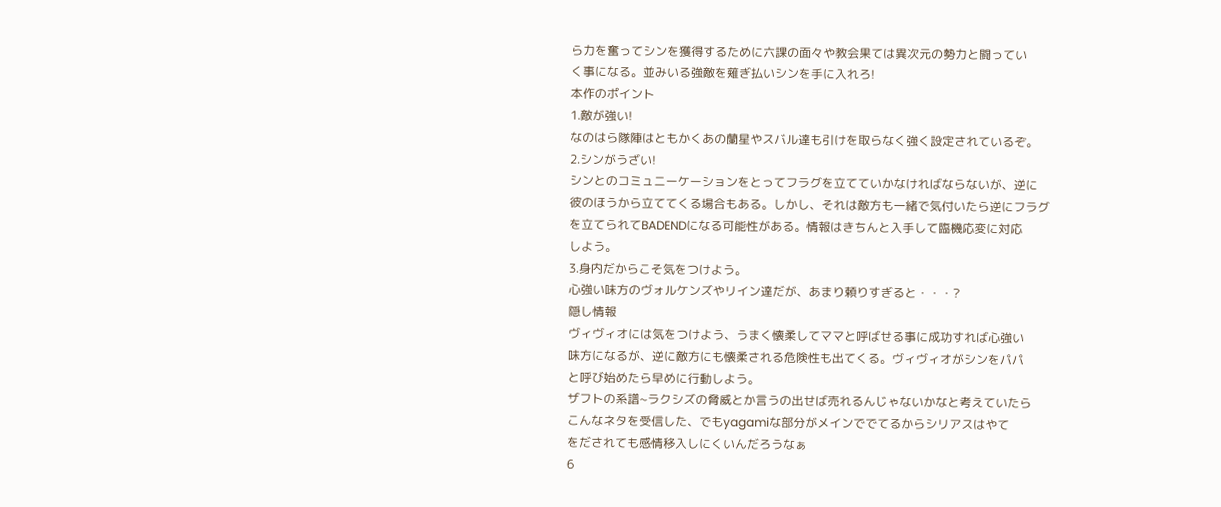ら力を奮ってシンを獲得するために六課の面々や教会果ては異次元の勢力と闘ってい
く事になる。並みいる強敵を薙ぎ払いシンを手に入れろ!
本作のポイント
1.敵が強い!
なのはら隊陣はともかくあの蘭星やスバル達も引けを取らなく強く設定されているぞ。
2.シンがうざい!
シンとのコミュニーケーションをとってフラグを立てていかなければならないが、逆に
彼のほうから立ててくる場合もある。しかし、それは敵方も一緒で気付いたら逆にフラグ
を立てられてBADENDになる可能性がある。情報はきちんと入手して臨機応変に対応
しよう。
3.身内だからこそ気をつけよう。
心強い味方のヴォルケンズやリイン達だが、あまり頼りすぎると・・・?
隠し情報
ヴィヴィオには気をつけよう、うまく懐柔してママと呼ばせる事に成功すれば心強い
味方になるが、逆に敵方にも懐柔される危険性も出てくる。ヴィヴィオがシンをパパ
と呼び始めたら早めに行動しよう。
ザフトの系譜~ラクシズの脅威とか言うの出せば売れるんじゃないかなと考えていたら
こんなネタを受信した、でもyagamiな部分がメインででてるからシリアスはやて
をだされても感情移入しにくいんだろうなぁ
6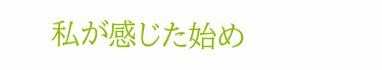私が感じた始め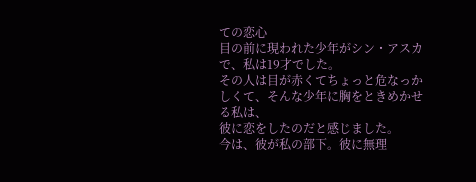ての恋心
目の前に現われた少年がシン・アスカで、私は19才でした。
その人は目が赤くてちょっと危なっかしくて、そんな少年に胸をときめかせる私は、
彼に恋をしたのだと感じました。
今は、彼が私の部下。彼に無理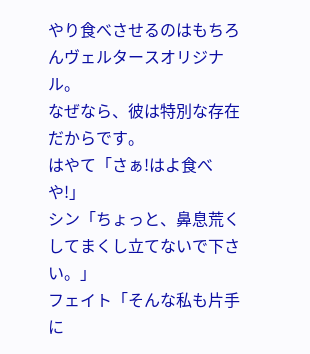やり食べさせるのはもちろんヴェルタースオリジナル。
なぜなら、彼は特別な存在だからです。
はやて「さぁ!はよ食べや!」
シン「ちょっと、鼻息荒くしてまくし立てないで下さい。」
フェイト「そんな私も片手に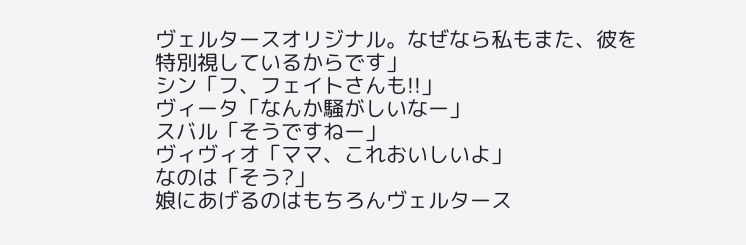ヴェルタースオリジナル。なぜなら私もまた、彼を
特別視しているからです」
シン「フ、フェイトさんも!!」
ヴィータ「なんか騒がしいなー」
スバル「そうですねー」
ヴィヴィオ「ママ、これおいしいよ」
なのは「そう?」
娘にあげるのはもちろんヴェルタース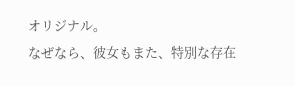オリジナル。
なぜなら、彼女もまた、特別な存在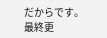だからです。
最終更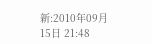新:2010年09月15日 21:48